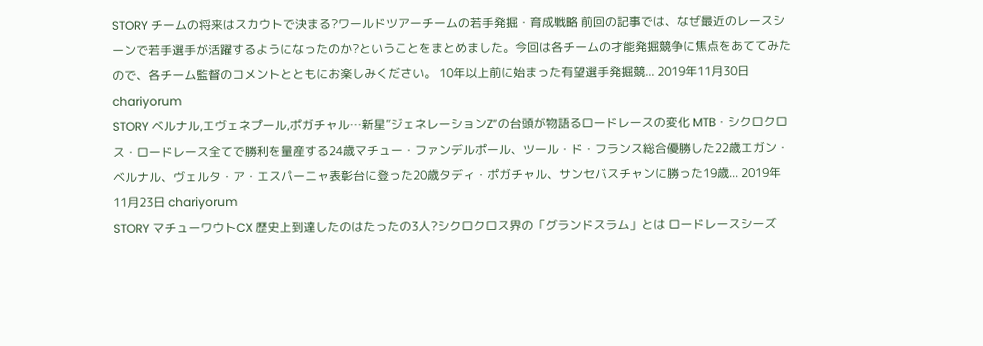STORY チームの将来はスカウトで決まる?ワールドツアーチームの若手発掘・育成戦略 前回の記事では、なぜ最近のレースシーンで若手選手が活躍するようになったのか?ということをまとめました。今回は各チームの才能発掘競争に焦点をあててみたので、各チーム監督のコメントとともにお楽しみください。 10年以上前に始まった有望選手発掘競... 2019年11月30日 chariyorum
STORY ベルナル,エヴェネプール,ポガチャル…新星”ジェネレーションZ”の台頭が物語るロードレースの変化 MTB・シクロクロス・ロードレース全てで勝利を量産する24歳マチュー・ファンデルポール、ツール・ド・フランス総合優勝した22歳エガン・ベルナル、ヴェルタ・ア・エスパーニャ表彰台に登った20歳タディ・ポガチャル、サンセバスチャンに勝った19歳... 2019年11月23日 chariyorum
STORY マチューワウトCX 歴史上到達したのはたったの3人?シクロクロス界の「グランドスラム」とは ロードレースシーズ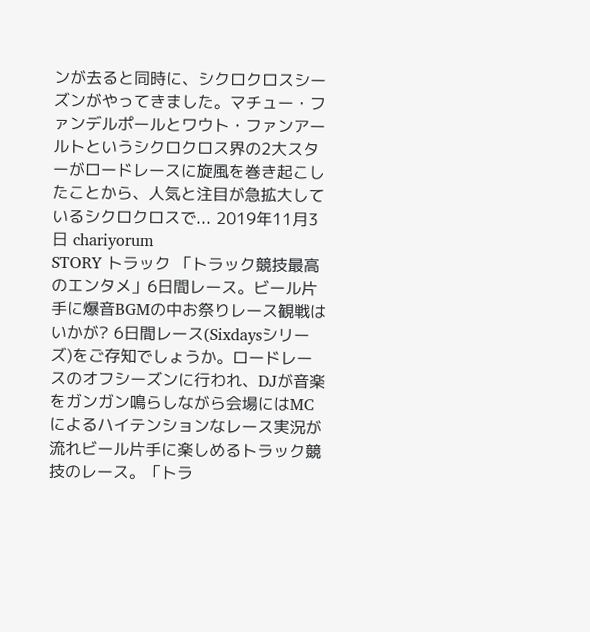ンが去ると同時に、シクロクロスシーズンがやってきました。マチュー・ファンデルポールとワウト・ファンアールトというシクロクロス界の2大スターがロードレースに旋風を巻き起こしたことから、人気と注目が急拡大しているシクロクロスで... 2019年11月3日 chariyorum
STORY トラック 「トラック競技最高のエンタメ」6日間レース。ビール片手に爆音BGMの中お祭りレース観戦はいかが? 6日間レース(Sixdaysシリーズ)をご存知でしょうか。ロードレースのオフシーズンに行われ、DJが音楽をガンガン鳴らしながら会場にはMCによるハイテンションなレース実況が流れビール片手に楽しめるトラック競技のレース。「トラ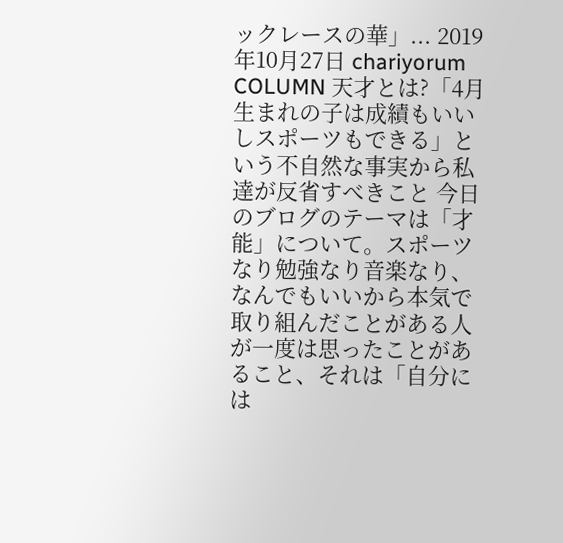ックレースの華」... 2019年10月27日 chariyorum
COLUMN 天才とは?「4月生まれの子は成績もいいしスポーツもできる」という不自然な事実から私達が反省すべきこと 今日のブログのテーマは「才能」について。スポーツなり勉強なり音楽なり、なんでもいいから本気で取り組んだことがある人が一度は思ったことがあること、それは「自分には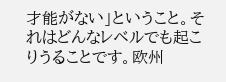才能がない」ということ。それはどんなレベルでも起こりうることです。欧州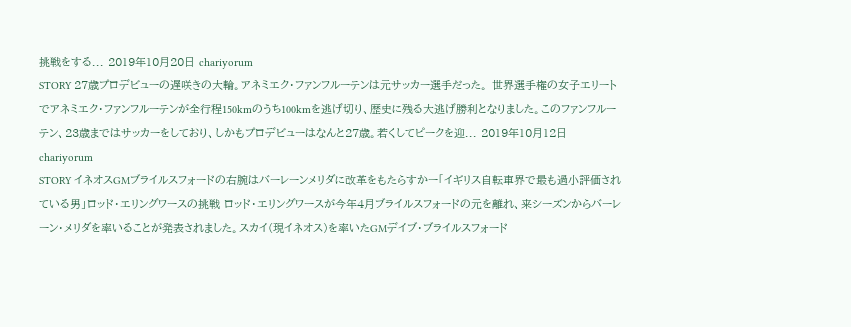挑戦をする... 2019年10月20日 chariyorum
STORY 27歳プロデビューの遅咲きの大輪。アネミエク・ファンフルーテンは元サッカー選手だった。 世界選手権の女子エリートでアネミエク・ファンフルーテンが全行程150kmのうち100kmを逃げ切り、歴史に残る大逃げ勝利となりました。このファンフルーテン、23歳まではサッカーをしており、しかもプロデビューはなんと27歳。若くしてピークを迎... 2019年10月12日 chariyorum
STORY イネオスGMブライルスフォードの右腕はバーレーンメリダに改革をもたらすかー「イギリス自転車界で最も過小評価されている男」ロッド・エリングワースの挑戦 ロッド・エリングワースが今年4月ブライルスフォードの元を離れ、来シーズンからバーレーン・メリダを率いることが発表されました。スカイ(現イネオス)を率いたGMデイブ・ブライルスフォード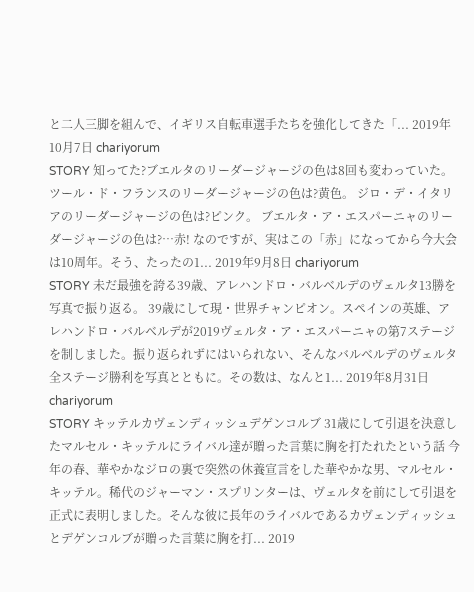と二人三脚を組んで、イギリス自転車選手たちを強化してきた「... 2019年10月7日 chariyorum
STORY 知ってた?ブエルタのリーダージャージの色は8回も変わっていた。 ツール・ド・フランスのリーダージャージの色は?黄色。 ジロ・デ・イタリアのリーダージャージの色は?ピンク。 ブエルタ・ア・エスパーニャのリーダージャージの色は?…赤! なのですが、実はこの「赤」になってから今大会は10周年。そう、たったの1... 2019年9月8日 chariyorum
STORY 未だ最強を誇る39歳、アレハンドロ・バルベルデのヴェルタ13勝を写真で振り返る。 39歳にして現・世界チャンピオン。スペインの英雄、アレハンドロ・バルベルデが2019ヴェルタ・ア・エスパーニャの第7ステージを制しました。振り返られずにはいられない、そんなバルベルデのヴェルタ全ステージ勝利を写真とともに。その数は、なんと1... 2019年8月31日 chariyorum
STORY キッテルカヴェンディッシュデゲンコルブ 31歳にして引退を決意したマルセル・キッテルにライバル達が贈った言葉に胸を打たれたという話 今年の春、華やかなジロの裏で突然の休養宣言をした華やかな男、マルセル・キッテル。稀代のジャーマン・スプリンターは、ヴェルタを前にして引退を正式に表明しました。そんな彼に長年のライバルであるカヴェンディッシュとデゲンコルブが贈った言葉に胸を打... 2019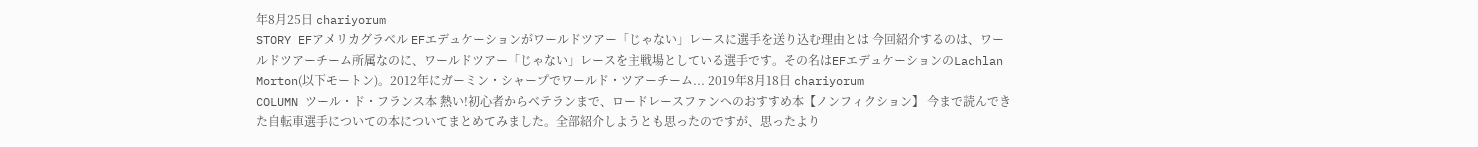年8月25日 chariyorum
STORY EFアメリカグラベル EFエデュケーションがワールドツアー「じゃない」レースに選手を送り込む理由とは 今回紹介するのは、ワールドツアーチーム所属なのに、ワールドツアー「じゃない」レースを主戦場としている選手です。その名はEFエデュケーションのLachlan Morton(以下モートン)。2012年にガーミン・シャープでワールド・ツアーチーム... 2019年8月18日 chariyorum
COLUMN ツール・ド・フランス本 熱い!初心者からベテランまで、ロードレースファンへのおすすめ本【ノンフィクション】 今まで読んできた自転車選手についての本についてまとめてみました。全部紹介しようとも思ったのですが、思ったより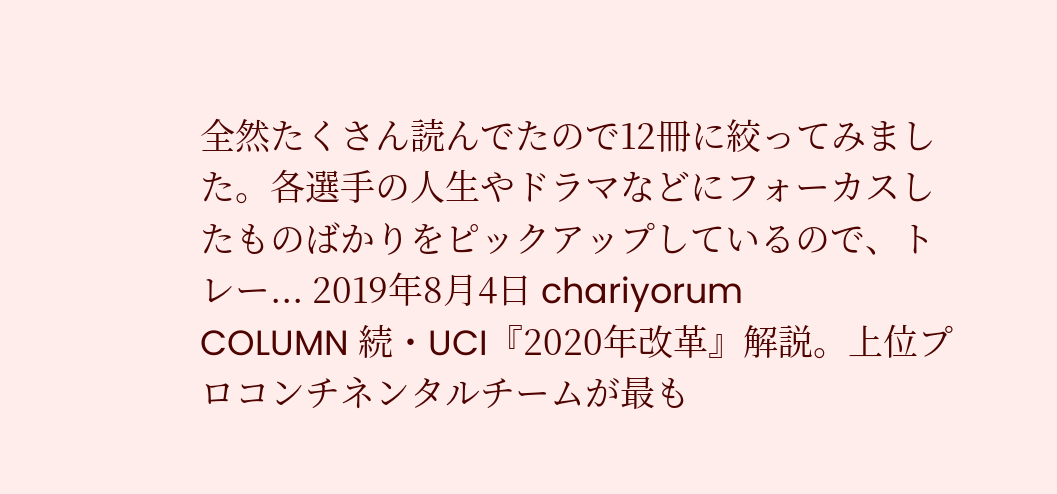全然たくさん読んでたので12冊に絞ってみました。各選手の人生やドラマなどにフォーカスしたものばかりをピックアップしているので、トレー... 2019年8月4日 chariyorum
COLUMN 続・UCI『2020年改革』解説。上位プロコンチネンタルチームが最も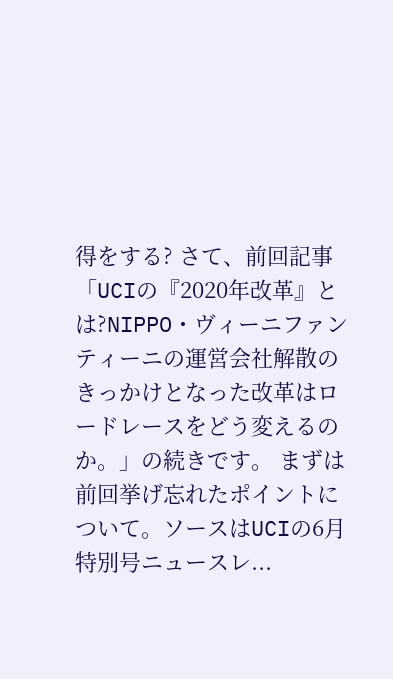得をする? さて、前回記事「UCIの『2020年改革』とは?NIPPO・ヴィーニファンティーニの運営会社解散のきっかけとなった改革はロードレースをどう変えるのか。」の続きです。 まずは前回挙げ忘れたポイントについて。ソースはUCIの6月特別号ニュースレ...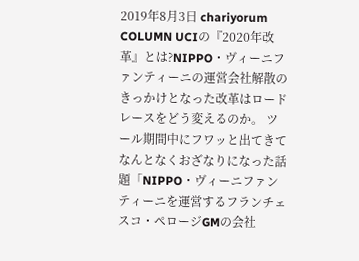2019年8月3日 chariyorum
COLUMN UCIの『2020年改革』とは?NIPPO・ヴィーニファンティーニの運営会社解散のきっかけとなった改革はロードレースをどう変えるのか。 ツール期間中にフワッと出てきてなんとなくおざなりになった話題「NIPPO・ヴィーニファンティーニを運営するフランチェスコ・ペロージGMの会社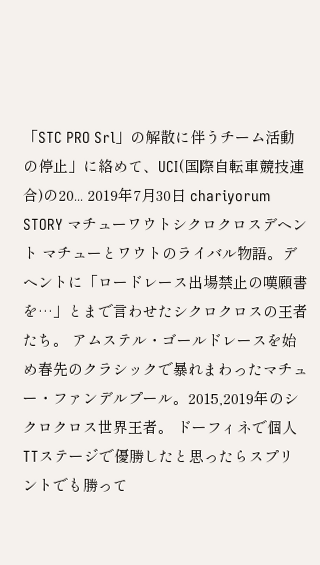「STC PRO Srl」の解散に伴うチーム活動の停止」に絡めて、UCI(国際自転車競技連合)の20... 2019年7月30日 chariyorum
STORY マチューワウトシクロクロスデヘント マチューとワウトのライバル物語。デヘントに「ロードレース出場禁止の嘆願書を…」とまで言わせたシクロクロスの王者たち。 アムステル・ゴールドレースを始め春先のクラシックで暴れまわったマチュー・ファンデルプール。2015,2019年のシクロクロス世界王者。 ドーフィネで個人TTステージで優勝したと思ったらスプリントでも勝って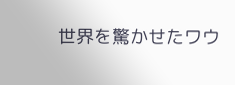世界を驚かせたワウ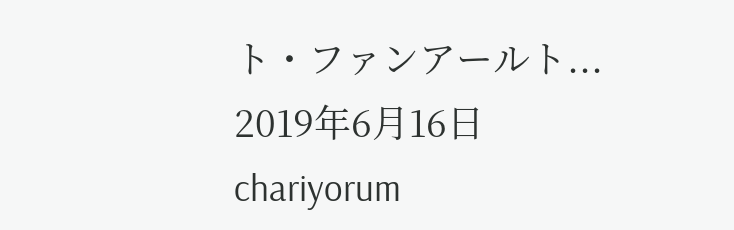ト・ファンアールト... 2019年6月16日 chariyorum